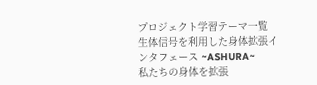プロジェクト学習テーマ一覧
生体信号を利用した身体拡張インタフェース ~ASHURA~
私たちの身体を拡張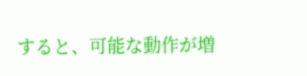すると、可能な動作が増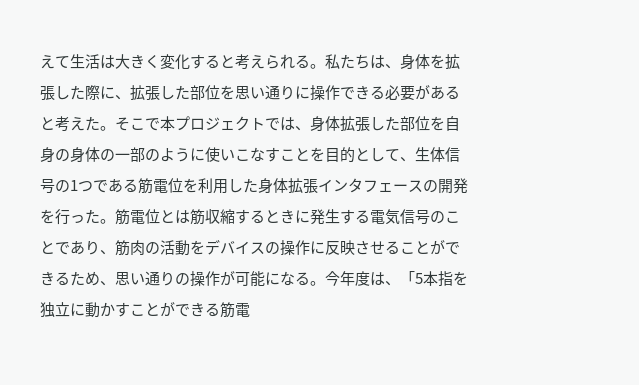えて生活は大きく変化すると考えられる。私たちは、身体を拡張した際に、拡張した部位を思い通りに操作できる必要があると考えた。そこで本プロジェクトでは、身体拡張した部位を自身の身体の一部のように使いこなすことを目的として、生体信号の1つである筋電位を利用した身体拡張インタフェースの開発を行った。筋電位とは筋収縮するときに発生する電気信号のことであり、筋肉の活動をデバイスの操作に反映させることができるため、思い通りの操作が可能になる。今年度は、「5本指を独立に動かすことができる筋電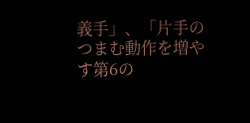義手」、「片手のつまむ動作を増やす第6の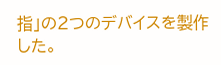指」の2つのデバイスを製作した。